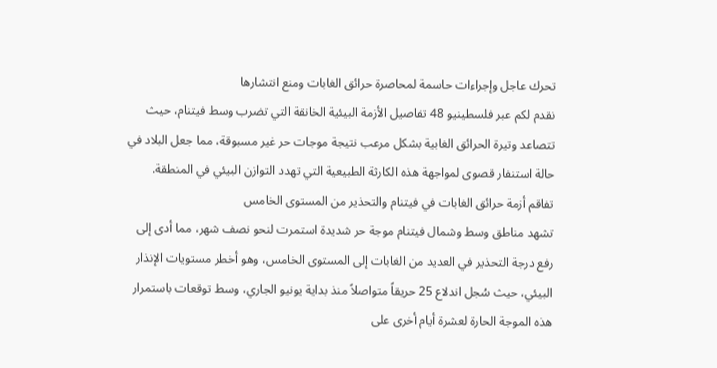تحرك عاجل وإجراءات حاسمة لمحاصرة حرائق الغابات ومنع انتشارها
نقدم لكم عبر فلسطينيو 48 تفاصيل الأزمة البيئية الخانقة التي تضرب وسط فيتنام، حيث تتصاعد وتيرة الحرائق الغابية بشكل مرعب نتيجة موجات حر غير مسبوقة، مما جعل البلاد في حالة استنفار قصوى لمواجهة هذه الكارثة الطبيعية التي تهدد التوازن البيئي في المنطقة.
تفاقم أزمة حرائق الغابات في فيتنام والتحذير من المستوى الخامس
تشهد مناطق وسط وشمال فيتنام موجة حر شديدة استمرت لنحو نصف شهر، مما أدى إلى رفع درجة التحذير في العديد من الغابات إلى المستوى الخامس، وهو أخطر مستويات الإنذار البيئي، حيث سُجل اندلاع 25 حريقاً متواصلاً منذ بداية يونيو الجاري، وسط توقعات باستمرار هذه الموجة الحارة لعشرة أيام أخرى على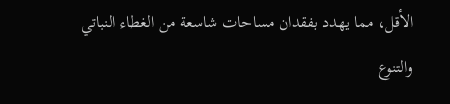الأقل، مما يهدد بفقدان مساحات شاسعة من الغطاء النباتي والتنوع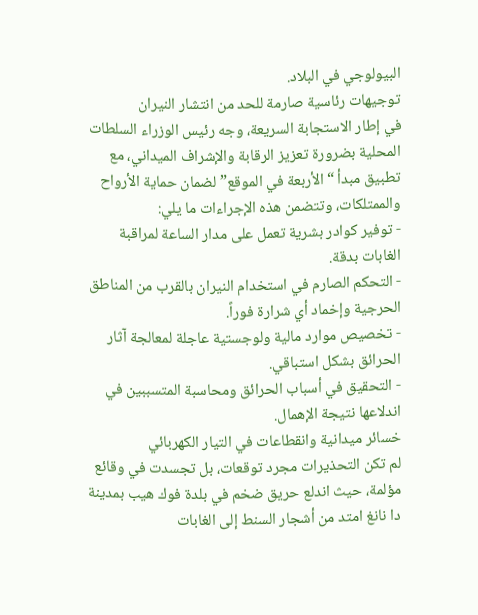البيولوجي في البلاد.
توجيهات رئاسية صارمة للحد من انتشار النيران
في إطار الاستجابة السريعة، وجه رئيس الوزراء السلطات المحلية بضرورة تعزيز الرقابة والإشراف الميداني، مع تطبيق مبدأ “الأربعة في الموقع” لضمان حماية الأرواح والممتلكات، وتتضمن هذه الإجراءات ما يلي:
- توفير كوادر بشرية تعمل على مدار الساعة لمراقبة الغابات بدقة.
- التحكم الصارم في استخدام النيران بالقرب من المناطق الحرجية وإخماد أي شرارة فوراً.
- تخصيص موارد مالية ولوجستية عاجلة لمعالجة آثار الحرائق بشكل استباقي.
- التحقيق في أسباب الحرائق ومحاسبة المتسببين في اندلاعها نتيجة الإهمال.
خسائر ميدانية وانقطاعات في التيار الكهربائي
لم تكن التحذيرات مجرد توقعات، بل تجسدت في وقائع مؤلمة، حيث اندلع حريق ضخم في بلدة فوك هيب بمدينة دا نانغ امتد من أشجار السنط إلى الغابات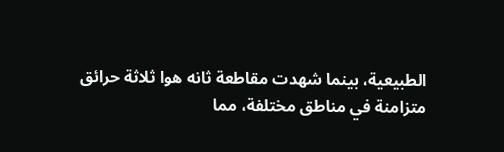الطبيعية، بينما شهدت مقاطعة ثانه هوا ثلاثة حرائق متزامنة في مناطق مختلفة، مما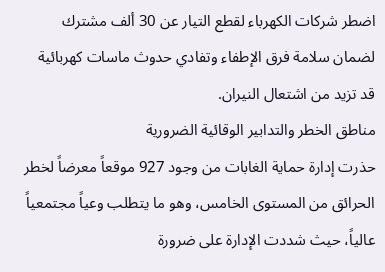اضطر شركات الكهرباء لقطع التيار عن 30 ألف مشترك لضمان سلامة فرق الإطفاء وتفادي حدوث ماسات كهربائية قد تزيد من اشتعال النيران.
مناطق الخطر والتدابير الوقائية الضرورية
حذرت إدارة حماية الغابات من وجود 927 موقعاً معرضاً لخطر الحرائق من المستوى الخامس، وهو ما يتطلب وعياً مجتمعياً عالياً، حيث شددت الإدارة على ضرورة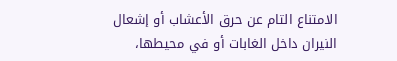الامتناع التام عن حرق الأعشاب أو إشعال النيران داخل الغابات أو في محيطها،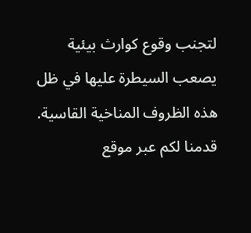لتجنب وقوع كوارث بيئية يصعب السيطرة عليها في ظل هذه الظروف المناخية القاسية.
قدمنا لكم عبر موقع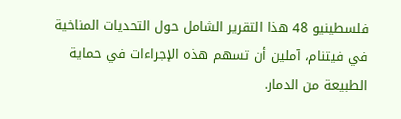فلسطينيو 48 هذا التقرير الشامل حول التحديات المناخية في فيتنام، آملين أن تسهم هذه الإجراءات في حماية الطبيعة من الدمار.